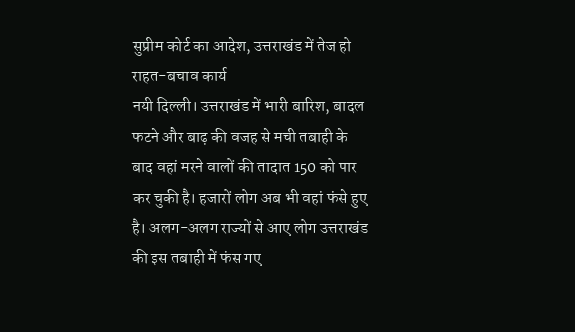सुप्रीम कोर्ट का आदेश, उत्तराखंड में तेज हो राहत-बचाव कार्य
नयी दिल्ली। उत्तराखंड में भारी बारिश, बादल फटने और बाढ़ की वजह से मची तबाही के बाद वहां मरने वालों की तादात 150 को पार कर चुकी है। हजारों लोग अब भी वहां फंसे हुए है। अलग-अलग राज्यों से आए लोग उत्तराखंड की इस तबाही में फंस गए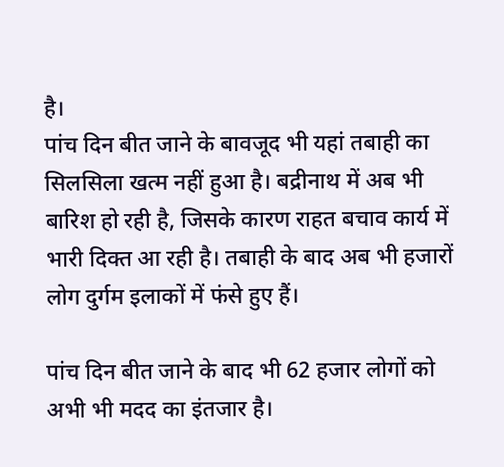है।
पांच दिन बीत जाने के बावजूद भी यहां तबाही का सिलसिला खत्म नहीं हुआ है। बद्रीनाथ में अब भी बारिश हो रही है, जिसके कारण राहत बचाव कार्य में भारी दिक्त आ रही है। तबाही के बाद अब भी हजारों लोग दुर्गम इलाकों में फंसे हुए हैं।

पांच दिन बीत जाने के बाद भी 62 हजार लोगों को अभी भी मदद का इंतजार है।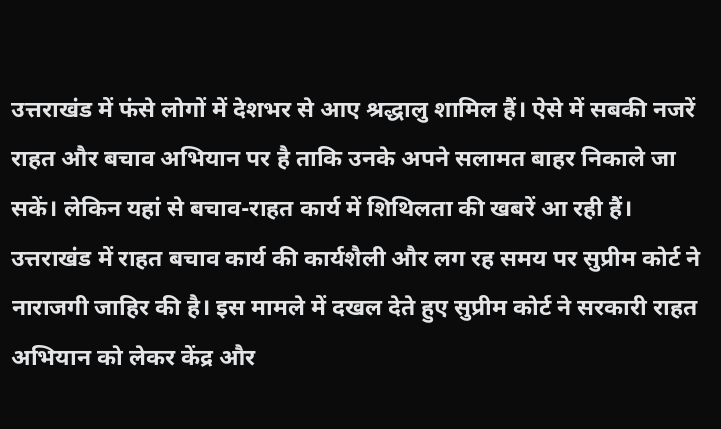उत्तराखंड में फंसे लोगों में देशभर से आए श्रद्धालु शामिल हैं। ऐसे में सबकी नजरें राहत और बचाव अभियान पर है ताकि उनके अपने सलामत बाहर निकाले जा सकें। लेकिन यहां से बचाव-राहत कार्य में शिथिलता की खबरें आ रही हैं।
उत्तराखंड में राहत बचाव कार्य की कार्यशैली और लग रह समय पर सुप्रीम कोर्ट ने नाराजगी जाहिर की है। इस मामले में दखल देते हुए सुप्रीम कोर्ट ने सरकारी राहत अभियान को लेकर केंद्र और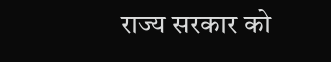राज्य सरकार को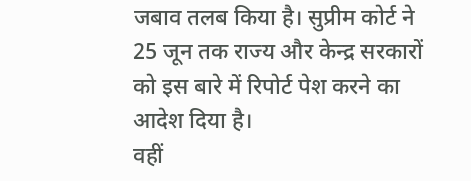जबाव तलब किया है। सुप्रीम कोर्ट ने 25 जून तक राज्य और केन्द्र सरकारों को इस बारे में रिपोर्ट पेश करने का आदेश दिया है।
वहीं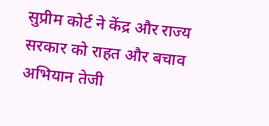सुप्रीम कोर्ट ने केंद्र और राज्य सरकार को राहत और बचाव अभियान तेजी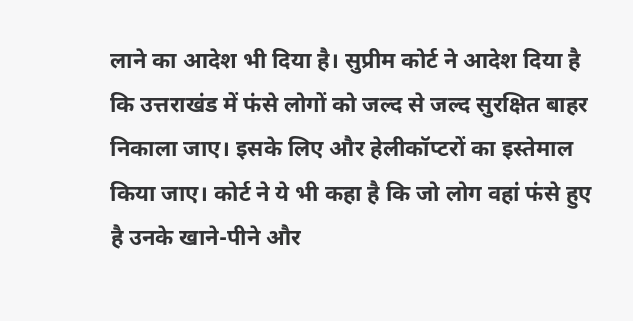लाने का आदेश भी दिया है। सुप्रीम कोर्ट ने आदेश दिया है कि उत्तराखंड में फंसे लोगों को जल्द से जल्द सुरक्षित बाहर निकाला जाए। इसके लिए और हेलीकॉप्टरों का इस्तेमाल किया जाए। कोर्ट ने ये भी कहा है कि जो लोग वहां फंसे हुए है उनके खाने-पीने और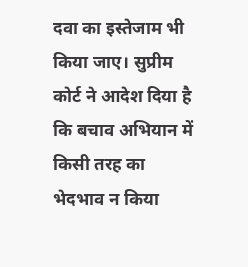दवा का इस्तेजाम भी किया जाए। सुप्रीम कोर्ट ने आदेश दिया है कि बचाव अभियान में किसी तरह का भेदभाव न किया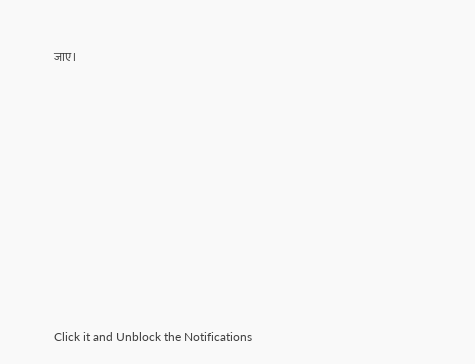जाए।












Click it and Unblock the Notifications